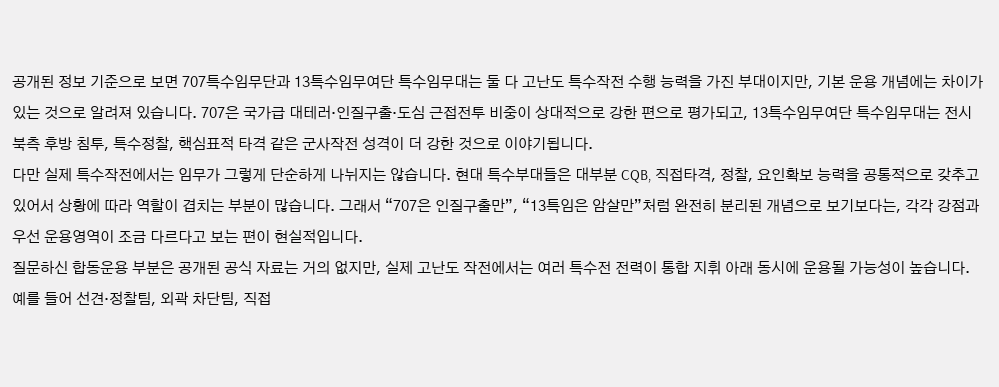공개된 정보 기준으로 보면 707특수임무단과 13특수임무여단 특수임무대는 둘 다 고난도 특수작전 수행 능력을 가진 부대이지만, 기본 운용 개념에는 차이가 있는 것으로 알려져 있습니다. 707은 국가급 대테러·인질구출·도심 근접전투 비중이 상대적으로 강한 편으로 평가되고, 13특수임무여단 특수임무대는 전시 북측 후방 침투, 특수정찰, 핵심표적 타격 같은 군사작전 성격이 더 강한 것으로 이야기됩니다.
다만 실제 특수작전에서는 임무가 그렇게 단순하게 나뉘지는 않습니다. 현대 특수부대들은 대부분 CQB, 직접타격, 정찰, 요인확보 능력을 공통적으로 갖추고 있어서 상황에 따라 역할이 겹치는 부분이 많습니다. 그래서 “707은 인질구출만”, “13특임은 암살만”처럼 완전히 분리된 개념으로 보기보다는, 각각 강점과 우선 운용영역이 조금 다르다고 보는 편이 현실적입니다.
질문하신 합동운용 부분은 공개된 공식 자료는 거의 없지만, 실제 고난도 작전에서는 여러 특수전 전력이 통합 지휘 아래 동시에 운용될 가능성이 높습니다. 예를 들어 선견·정찰팀, 외곽 차단팀, 직접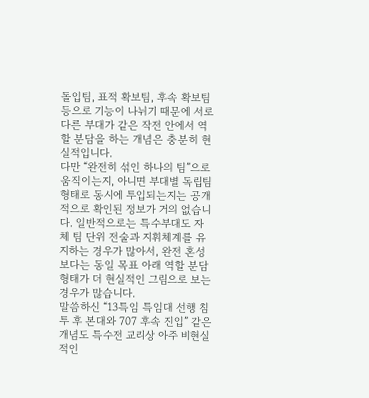돌입팀, 표적 확보팀, 후속 확보팀 등으로 기능이 나뉘기 때문에 서로 다른 부대가 같은 작전 안에서 역할 분담을 하는 개념은 충분히 현실적입니다.
다만 “완전히 섞인 하나의 팀”으로 움직이는지, 아니면 부대별 독립팀 형태로 동시에 투입되는지는 공개적으로 확인된 정보가 거의 없습니다. 일반적으로는 특수부대도 자체 팀 단위 전술과 지휘체계를 유지하는 경우가 많아서, 완전 혼성보다는 동일 목표 아래 역할 분담 형태가 더 현실적인 그림으로 보는 경우가 많습니다.
말씀하신 “13특임 특임대 선행 침투 후 본대와 707 후속 진입” 같은 개념도 특수전 교리상 아주 비현실적인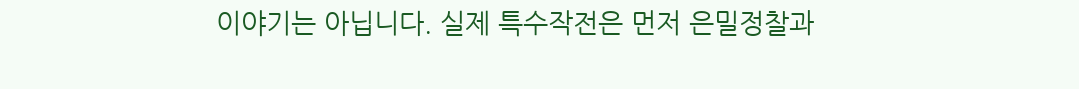이야기는 아닙니다. 실제 특수작전은 먼저 은밀정찰과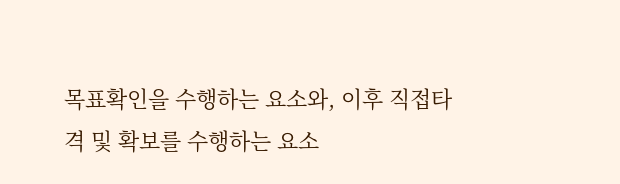목표확인을 수행하는 요소와, 이후 직접타격 및 확보를 수행하는 요소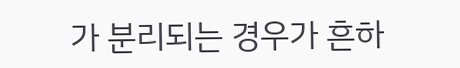가 분리되는 경우가 흔하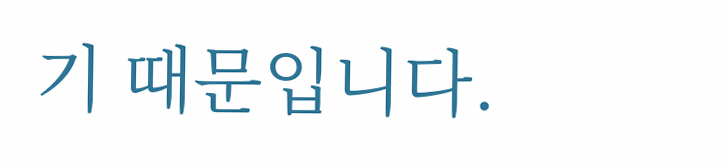기 때문입니다.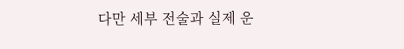다만 세부 전술과 실제 운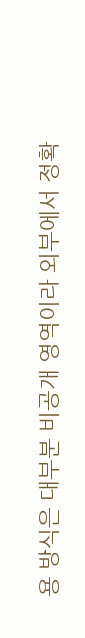용 방식은 대부분 비공개 영역이라 외부에서 정확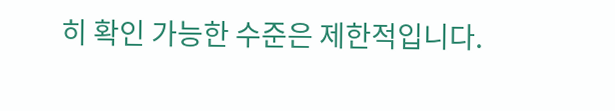히 확인 가능한 수준은 제한적입니다.